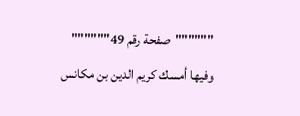""""""صفحة رقم 49""""""
وفيها أمسك كريم الدين بن مكانس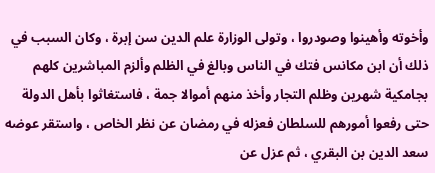وأخوته وأهينوا وصودروا ، وتولى الوزارة علم الدين سن إبرة ، وكان السبب في ذلك أن ابن مكانس فتك في الناس وبالغ في الظلم وألزم المباشرين كلهم بجامكية شهرين وظلم التجار وأخذ منهم أموالا جمة ، فاستغاثوا بأهل الدولة حتى رفعوا أمورهم للسلطان فعزله في رمضان عن نظر الخاص ، واستقر عوضه سعد الدين بن البقري ، ثم عزل عن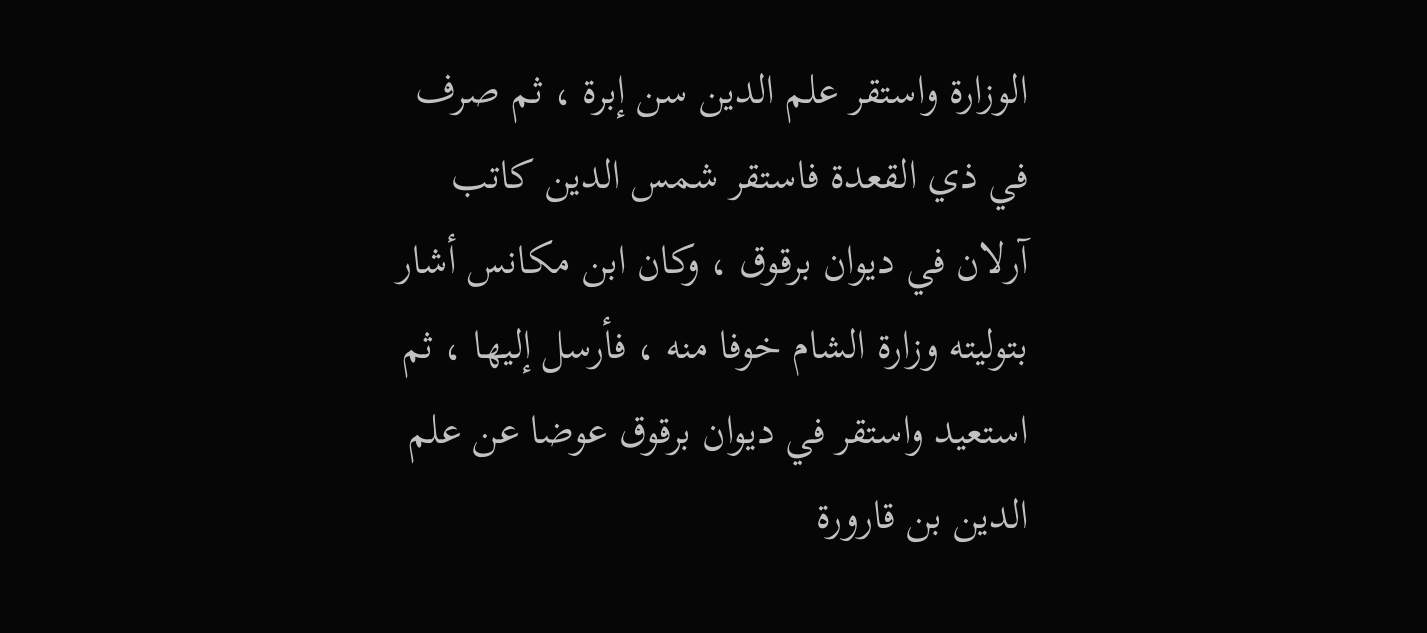الوزارة واستقر علم الدين سن إبرة ، ثم صرف في ذي القعدة فاستقر شمس الدين كاتب آرلان في ديوان برقوق ، وكان ابن مكانس أشار بتوليته وزارة الشام خوفا منه ، فأرسل إليها ، ثم استعيد واستقر في ديوان برقوق عوضا عن علم الدين بن قارورة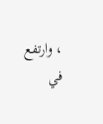، وارتفع في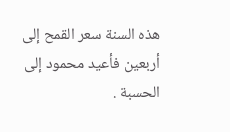هذه السنة سعر القمح إلى أربعين فأعيد محمود إلى الحسبة .